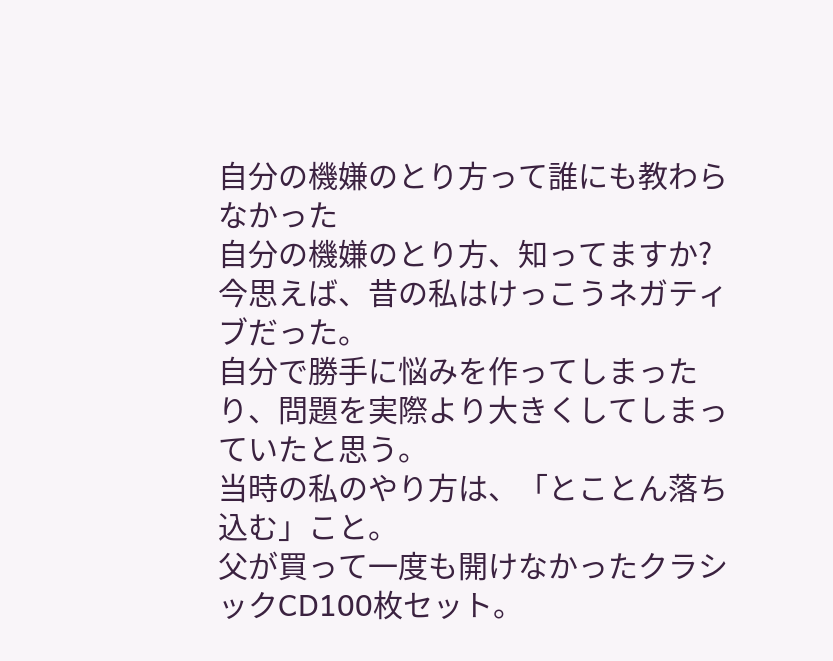自分の機嫌のとり方って誰にも教わらなかった
自分の機嫌のとり方、知ってますか?
今思えば、昔の私はけっこうネガティブだった。
自分で勝手に悩みを作ってしまったり、問題を実際より大きくしてしまっていたと思う。
当時の私のやり方は、「とことん落ち込む」こと。
父が買って一度も開けなかったクラシックCD100枚セット。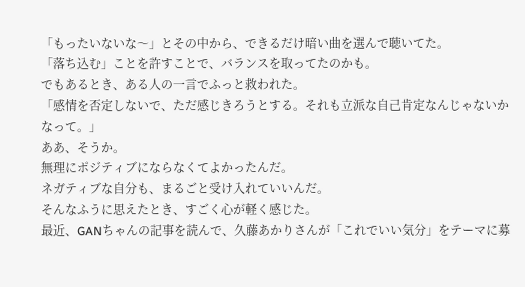「もったいないな〜」とその中から、できるだけ暗い曲を選んで聴いてた。
「落ち込む」ことを許すことで、バランスを取ってたのかも。
でもあるとき、ある人の一言でふっと救われた。
「感情を否定しないで、ただ感じきろうとする。それも立派な自己肯定なんじゃないかなって。」
ああ、そうか。
無理にポジティブにならなくてよかったんだ。
ネガティブな自分も、まるごと受け入れていいんだ。
そんなふうに思えたとき、すごく心が軽く感じた。
最近、GANちゃんの記事を読んで、久藤あかりさんが「これでいい気分」をテーマに募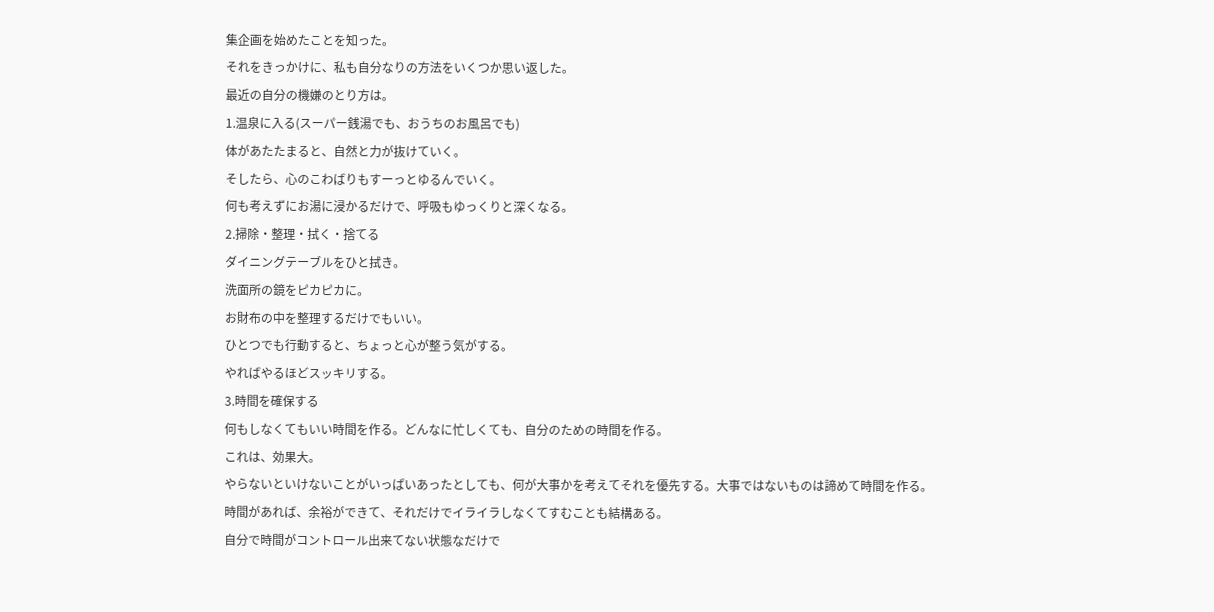集企画を始めたことを知った。
それをきっかけに、私も自分なりの方法をいくつか思い返した。
最近の自分の機嫌のとり方は。
1.温泉に入る(スーパー銭湯でも、おうちのお風呂でも)
体があたたまると、自然と力が抜けていく。
そしたら、心のこわばりもすーっとゆるんでいく。
何も考えずにお湯に浸かるだけで、呼吸もゆっくりと深くなる。
2.掃除・整理・拭く・捨てる
ダイニングテーブルをひと拭き。
洗面所の鏡をピカピカに。
お財布の中を整理するだけでもいい。
ひとつでも行動すると、ちょっと心が整う気がする。
やればやるほどスッキリする。
3.時間を確保する
何もしなくてもいい時間を作る。どんなに忙しくても、自分のための時間を作る。
これは、効果大。
やらないといけないことがいっぱいあったとしても、何が大事かを考えてそれを優先する。大事ではないものは諦めて時間を作る。
時間があれば、余裕ができて、それだけでイライラしなくてすむことも結構ある。
自分で時間がコントロール出来てない状態なだけで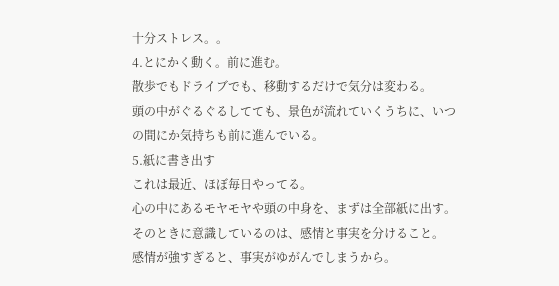十分ストレス。。
4.とにかく動く。前に進む。
散歩でもドライブでも、移動するだけで気分は変わる。
頭の中がぐるぐるしてても、景色が流れていくうちに、いつの間にか気持ちも前に進んでいる。
5.紙に書き出す
これは最近、ほぼ毎日やってる。
心の中にあるモヤモヤや頭の中身を、まずは全部紙に出す。
そのときに意識しているのは、感情と事実を分けること。
感情が強すぎると、事実がゆがんでしまうから。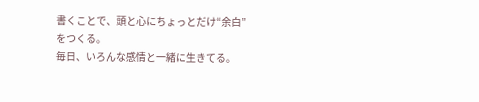書くことで、頭と心にちょっとだけ“余白”をつくる。
毎日、いろんな感情と一緒に生きてる。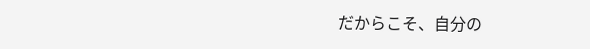だからこそ、自分の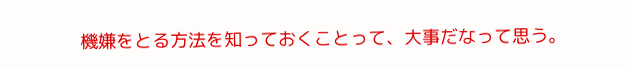機嫌をとる方法を知っておくことって、大事だなって思う。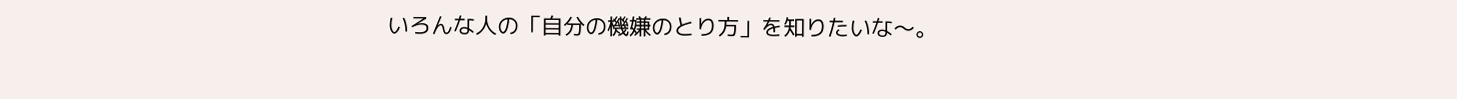いろんな人の「自分の機嫌のとり方」を知りたいな〜。